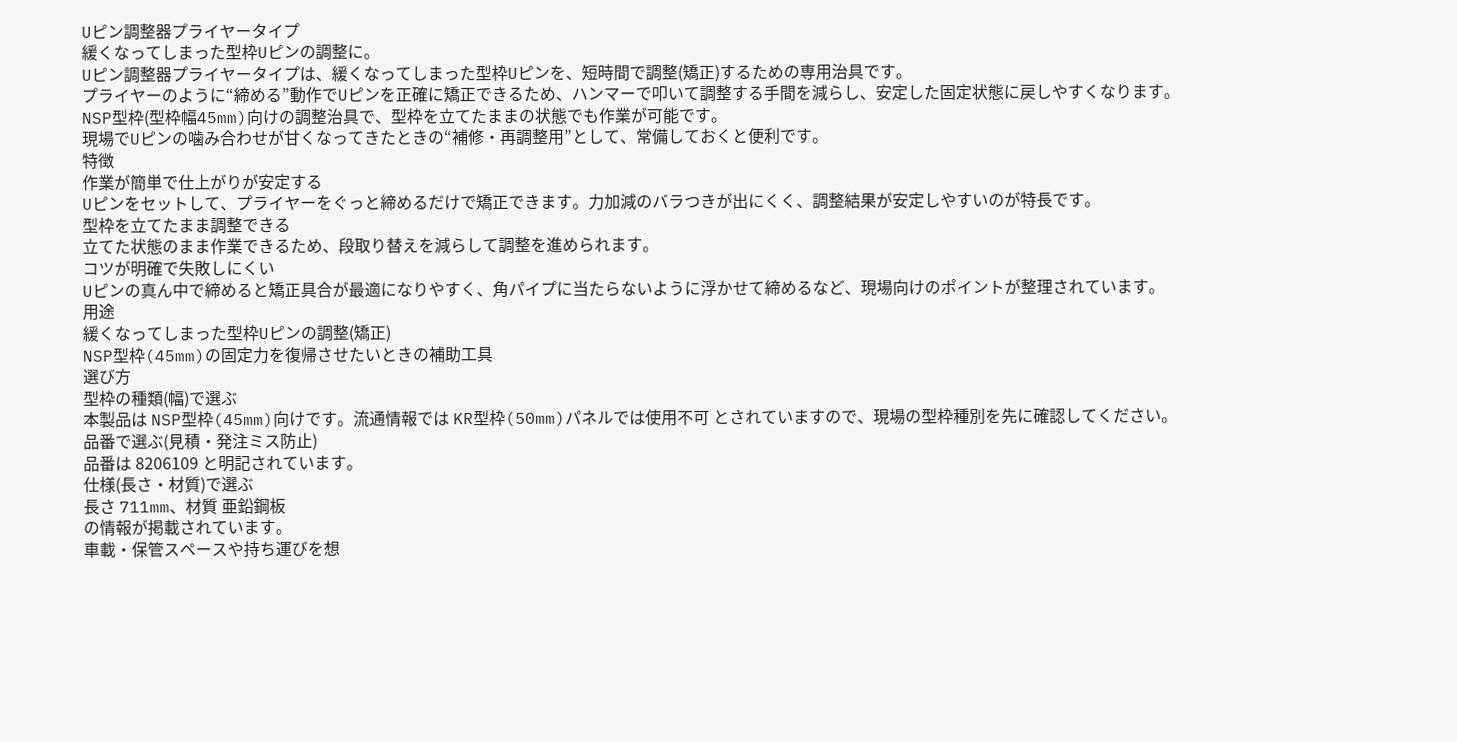Uピン調整器プライヤータイプ
緩くなってしまった型枠Uピンの調整に。
Uピン調整器プライヤータイプは、緩くなってしまった型枠Uピンを、短時間で調整(矯正)するための専用治具です。
プライヤーのように“締める”動作でUピンを正確に矯正できるため、ハンマーで叩いて調整する手間を減らし、安定した固定状態に戻しやすくなります。
NSP型枠(型枠幅45mm)向けの調整治具で、型枠を立てたままの状態でも作業が可能です。
現場でUピンの噛み合わせが甘くなってきたときの“補修・再調整用”として、常備しておくと便利です。
特徴
作業が簡単で仕上がりが安定する
Uピンをセットして、プライヤーをぐっと締めるだけで矯正できます。力加減のバラつきが出にくく、調整結果が安定しやすいのが特長です。
型枠を立てたまま調整できる
立てた状態のまま作業できるため、段取り替えを減らして調整を進められます。
コツが明確で失敗しにくい
Uピンの真ん中で締めると矯正具合が最適になりやすく、角パイプに当たらないように浮かせて締めるなど、現場向けのポイントが整理されています。
用途
緩くなってしまった型枠Uピンの調整(矯正)
NSP型枠(45mm)の固定力を復帰させたいときの補助工具
選び方
型枠の種類(幅)で選ぶ
本製品は NSP型枠(45mm)向けです。流通情報では KR型枠(50mm)パネルでは使用不可 とされていますので、現場の型枠種別を先に確認してください。
品番で選ぶ(見積・発注ミス防止)
品番は 8206109 と明記されています。
仕様(長さ・材質)で選ぶ
長さ 711mm、材質 亜鉛鋼板
の情報が掲載されています。
車載・保管スペースや持ち運びを想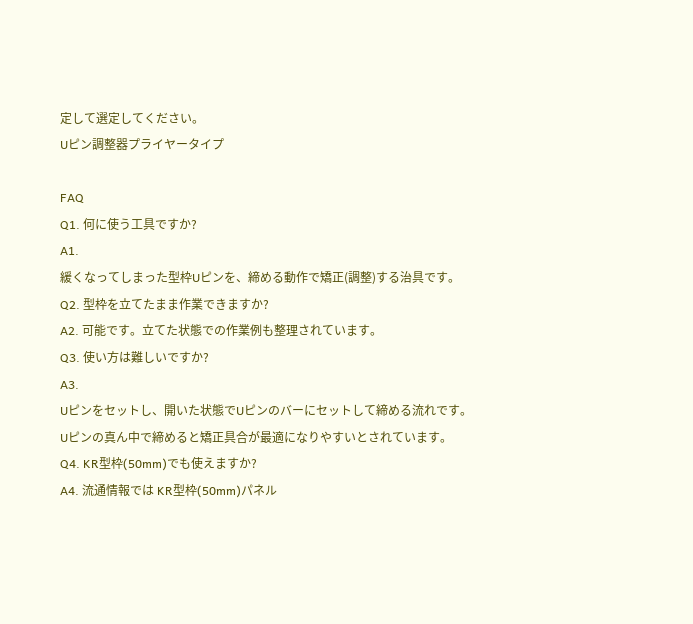定して選定してください。
Uピン調整器プライヤータイプ

FAQ
Q1. 何に使う工具ですか?
A1.
緩くなってしまった型枠Uピンを、締める動作で矯正(調整)する治具です。
Q2. 型枠を立てたまま作業できますか?
A2. 可能です。立てた状態での作業例も整理されています。
Q3. 使い方は難しいですか?
A3.
Uピンをセットし、開いた状態でUピンのバーにセットして締める流れです。
Uピンの真ん中で締めると矯正具合が最適になりやすいとされています。
Q4. KR型枠(50mm)でも使えますか?
A4. 流通情報では KR型枠(50mm)パネル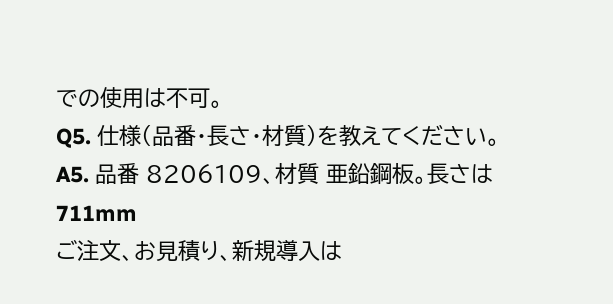での使用は不可。
Q5. 仕様(品番・長さ・材質)を教えてください。
A5. 品番 8206109、材質 亜鉛鋼板。長さは 711mm
ご注文、お見積り、新規導入は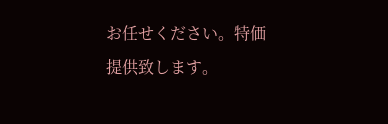お任せください。特価提供致します。